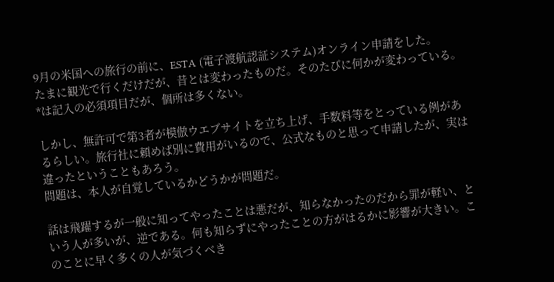9月の米国への旅行の前に、ESTA (電子渡航認証システム)オンライン申請をした。
たまに観光で行くだけだが、昔とは変わったものだ。そのたびに何かが変わっている。
*は記入の必須項目だが、個所は多くない。

しかし、無許可で第3者が模倣ウエブサイトを立ち上げ、手数料等をとっている例があるらしい。旅行社に頼めば別に費用がいるので、公式なものと思って申請したが、実は違ったということもあろう。
問題は、本人が自覚しているかどうかが問題だ。

話は飛躍するが一般に知ってやったことは悪だが、知らなかったのだから罪が軽い、という人が多いが、逆である。何も知らずにやったことの方がはるかに影響が大きい。このことに早く多くの人が気づくべき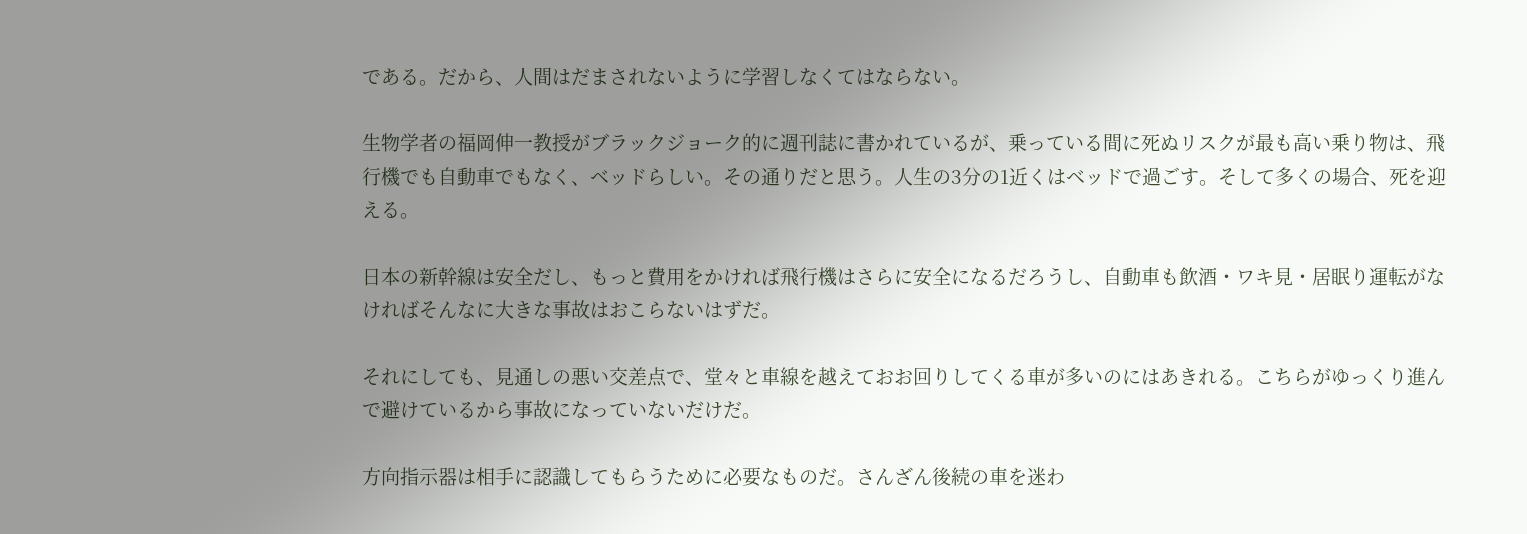である。だから、人間はだまされないように学習しなくてはならない。

生物学者の福岡伸一教授がブラックジョーク的に週刊誌に書かれているが、乗っている間に死ぬリスクが最も高い乗り物は、飛行機でも自動車でもなく、ベッドらしい。その通りだと思う。人生の3分の1近くはベッドで過ごす。そして多くの場合、死を迎える。

日本の新幹線は安全だし、もっと費用をかければ飛行機はさらに安全になるだろうし、自動車も飲酒・ワキ見・居眠り運転がなければそんなに大きな事故はおこらないはずだ。

それにしても、見通しの悪い交差点で、堂々と車線を越えておお回りしてくる車が多いのにはあきれる。こちらがゆっくり進んで避けているから事故になっていないだけだ。

方向指示器は相手に認識してもらうために必要なものだ。さんざん後続の車を迷わ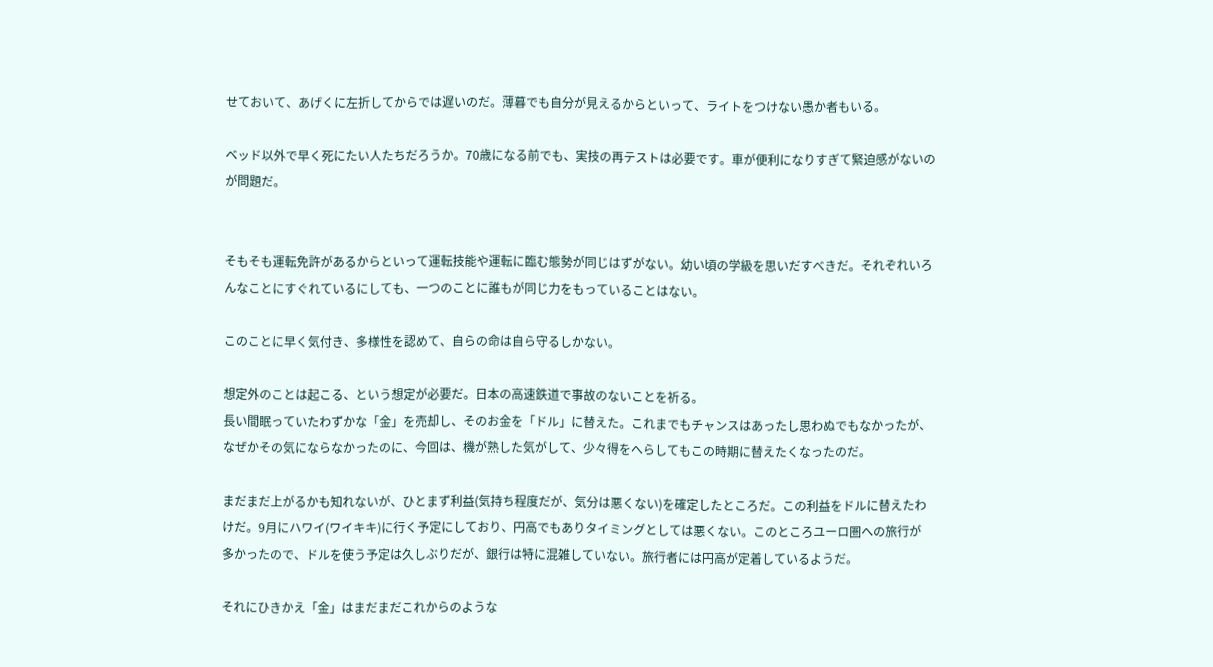せておいて、あげくに左折してからでは遅いのだ。薄暮でも自分が見えるからといって、ライトをつけない愚か者もいる。

ベッド以外で早く死にたい人たちだろうか。70歳になる前でも、実技の再テストは必要です。車が便利になりすぎて緊迫感がないのが問題だ。


そもそも運転免許があるからといって運転技能や運転に臨む態勢が同じはずがない。幼い頃の学級を思いだすべきだ。それぞれいろんなことにすぐれているにしても、一つのことに誰もが同じ力をもっていることはない。

このことに早く気付き、多様性を認めて、自らの命は自ら守るしかない。

想定外のことは起こる、という想定が必要だ。日本の高速鉄道で事故のないことを祈る。
長い間眠っていたわずかな「金」を売却し、そのお金を「ドル」に替えた。これまでもチャンスはあったし思わぬでもなかったが、なぜかその気にならなかったのに、今回は、機が熟した気がして、少々得をへらしてもこの時期に替えたくなったのだ。

まだまだ上がるかも知れないが、ひとまず利益(気持ち程度だが、気分は悪くない)を確定したところだ。この利益をドルに替えたわけだ。9月にハワイ(ワイキキ)に行く予定にしており、円高でもありタイミングとしては悪くない。このところユーロ圏への旅行が多かったので、ドルを使う予定は久しぶりだが、銀行は特に混雑していない。旅行者には円高が定着しているようだ。

それにひきかえ「金」はまだまだこれからのような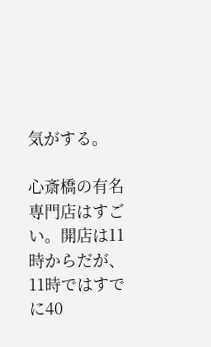気がする。

心斎橋の有名専門店はすごい。開店は11時からだが、11時ではすでに40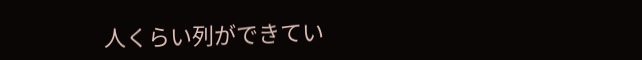人くらい列ができてい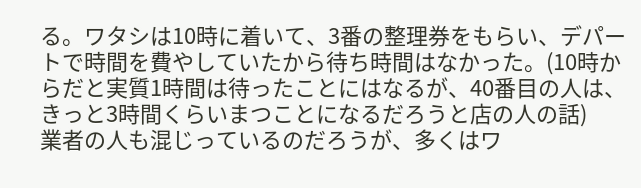る。ワタシは10時に着いて、3番の整理券をもらい、デパートで時間を費やしていたから待ち時間はなかった。(10時からだと実質1時間は待ったことにはなるが、40番目の人は、きっと3時間くらいまつことになるだろうと店の人の話)
業者の人も混じっているのだろうが、多くはワ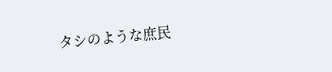タシのような庶民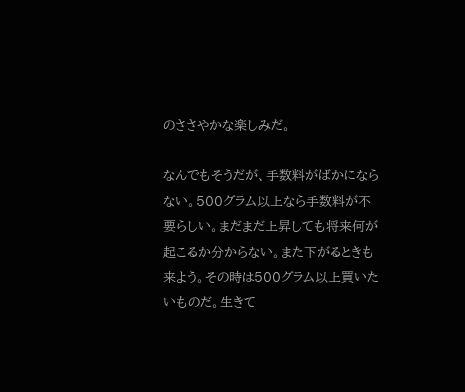のささやかな楽しみだ。

なんでもそうだが、手数料がばかにならない。500グラム以上なら手数料が不要らしい。まだまだ上昇しても将来何が起こるか分からない。また下がるときも来よう。その時は500グラム以上買いたいものだ。生きて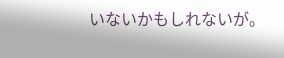いないかもしれないが。